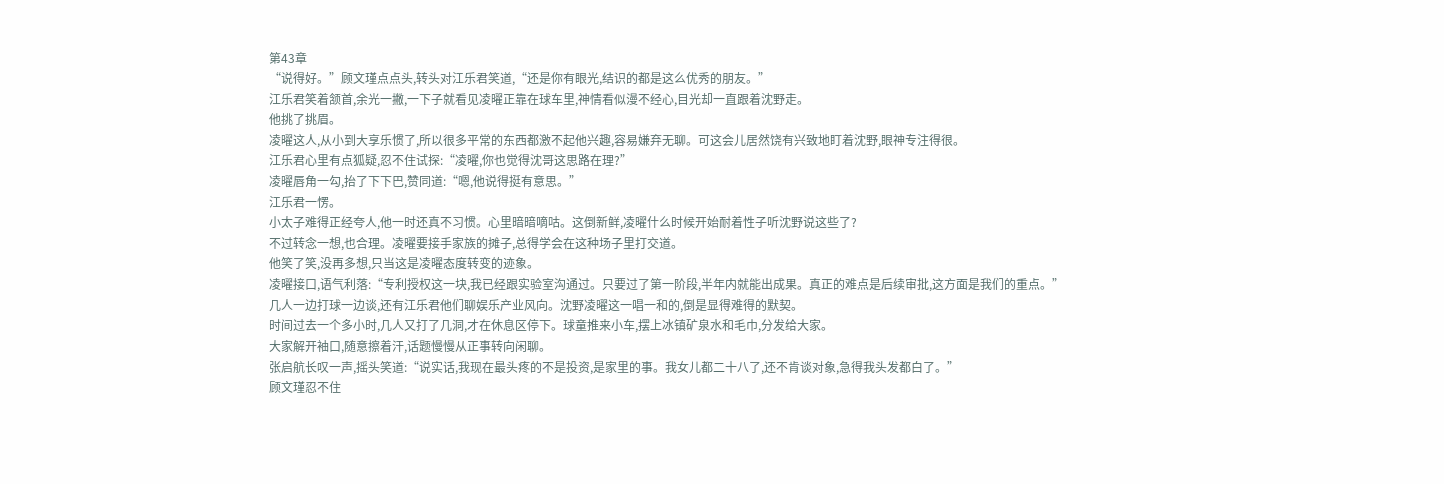第43章
“说得好。”顾文瑾点点头,转头对江乐君笑道,“还是你有眼光,结识的都是这么优秀的朋友。”
江乐君笑着颔首,余光一撇,一下子就看见凌曜正靠在球车里,神情看似漫不经心,目光却一直跟着沈野走。
他挑了挑眉。
凌曜这人,从小到大享乐惯了,所以很多平常的东西都激不起他兴趣,容易嫌弃无聊。可这会儿居然饶有兴致地盯着沈野,眼神专注得很。
江乐君心里有点狐疑,忍不住试探:“凌曜,你也觉得沈哥这思路在理?”
凌曜唇角一勾,抬了下下巴,赞同道:“嗯,他说得挺有意思。”
江乐君一愣。
小太子难得正经夸人,他一时还真不习惯。心里暗暗嘀咕。这倒新鲜,凌曜什么时候开始耐着性子听沈野说这些了?
不过转念一想,也合理。凌曜要接手家族的摊子,总得学会在这种场子里打交道。
他笑了笑,没再多想,只当这是凌曜态度转变的迹象。
凌曜接口,语气利落:“专利授权这一块,我已经跟实验室沟通过。只要过了第一阶段,半年内就能出成果。真正的难点是后续审批,这方面是我们的重点。”
几人一边打球一边谈,还有江乐君他们聊娱乐产业风向。沈野凌曜这一唱一和的,倒是显得难得的默契。
时间过去一个多小时,几人又打了几洞,才在休息区停下。球童推来小车,摆上冰镇矿泉水和毛巾,分发给大家。
大家解开袖口,随意擦着汗,话题慢慢从正事转向闲聊。
张启航长叹一声,摇头笑道:“说实话,我现在最头疼的不是投资,是家里的事。我女儿都二十八了,还不肯谈对象,急得我头发都白了。”
顾文瑾忍不住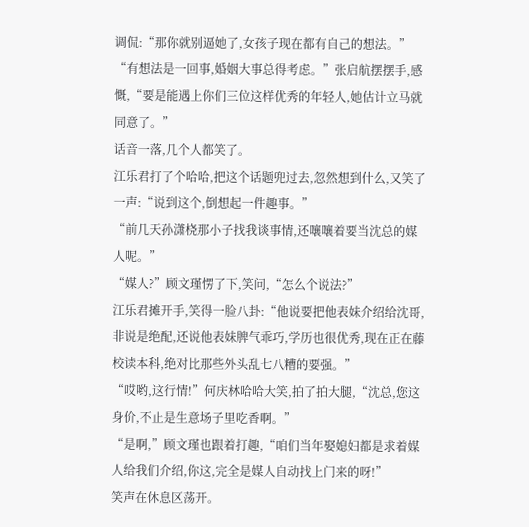调侃:“那你就别逼她了,女孩子现在都有自己的想法。”
“有想法是一回事,婚姻大事总得考虑。”张启航摆摆手,感慨,“要是能遇上你们三位这样优秀的年轻人,她估计立马就同意了。”
话音一落,几个人都笑了。
江乐君打了个哈哈,把这个话题兜过去,忽然想到什么,又笑了一声:“说到这个,倒想起一件趣事。”
“前几天孙潇桡那小子找我谈事情,还嚷嚷着要当沈总的媒人呢。”
“媒人?”顾文瑾愣了下,笑问,“怎么个说法?”
江乐君摊开手,笑得一脸八卦:“他说要把他表妹介绍给沈哥,非说是绝配,还说他表妹脾气乖巧,学历也很优秀,现在正在藤校读本科,绝对比那些外头乱七八糟的要强。”
“哎哟,这行情!”何庆林哈哈大笑,拍了拍大腿,“沈总,您这身价,不止是生意场子里吃香啊。”
“是啊,”顾文瑾也跟着打趣,“咱们当年娶媳妇都是求着媒人给我们介绍,你这,完全是媒人自动找上门来的呀!”
笑声在休息区荡开。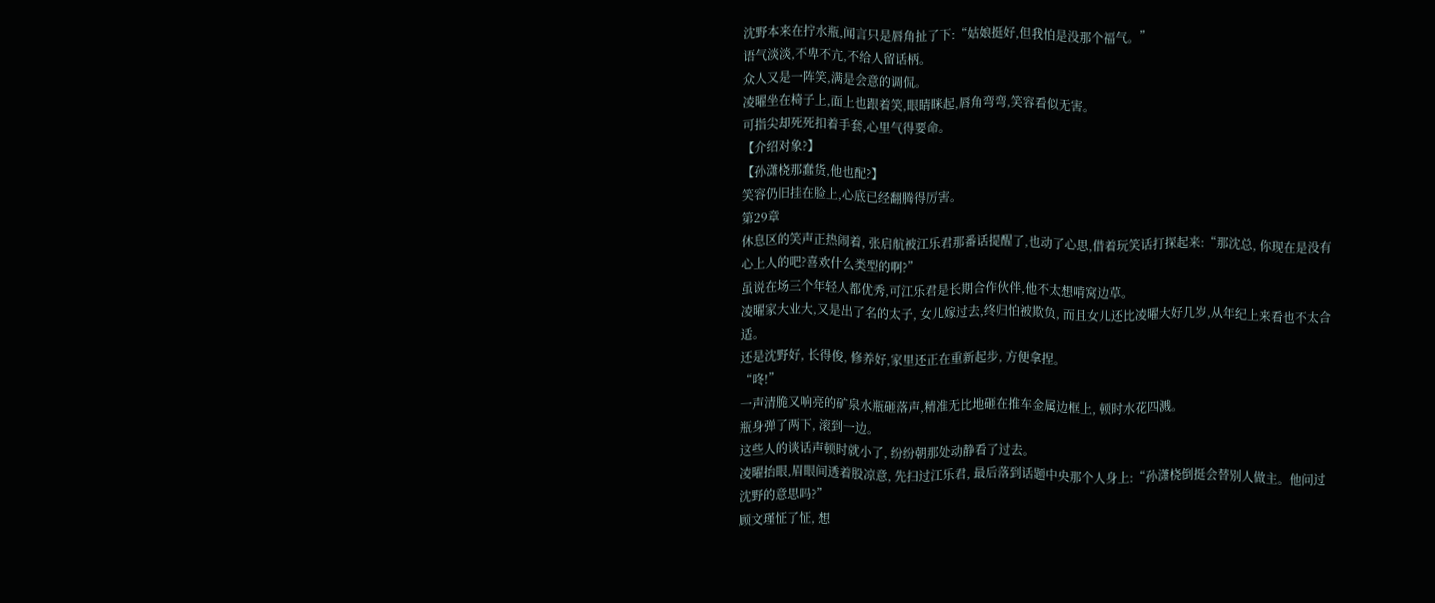沈野本来在拧水瓶,闻言只是唇角扯了下:“姑娘挺好,但我怕是没那个福气。”
语气淡淡,不卑不亢,不给人留话柄。
众人又是一阵笑,满是会意的调侃。
凌曜坐在椅子上,面上也跟着笑,眼睛眯起,唇角弯弯,笑容看似无害。
可指尖却死死扣着手套,心里气得要命。
【介绍对象?】
【孙潇桡那蠢货,他也配?】
笑容仍旧挂在脸上,心底已经翻腾得厉害。
第29章
休息区的笑声正热闹着, 张启航被江乐君那番话提醒了,也动了心思,借着玩笑话打探起来:“那沈总, 你现在是没有心上人的吧?喜欢什么类型的啊?”
虽说在场三个年轻人都优秀,可江乐君是长期合作伙伴,他不太想啃窝边草。
凌曜家大业大,又是出了名的太子, 女儿嫁过去,终归怕被欺负, 而且女儿还比凌曜大好几岁,从年纪上来看也不太合适。
还是沈野好, 长得俊, 修养好,家里还正在重新起步, 方便拿捏。
“咚!”
一声清脆又响亮的矿泉水瓶砸落声,精准无比地砸在推车金属边框上, 顿时水花四溅。
瓶身弹了两下, 滚到一边。
这些人的谈话声顿时就小了, 纷纷朝那处动静看了过去。
凌曜抬眼,眉眼间透着股凉意, 先扫过江乐君, 最后落到话题中央那个人身上:“孙潇桡倒挺会替别人做主。他问过沈野的意思吗?”
顾文瑾怔了怔, 想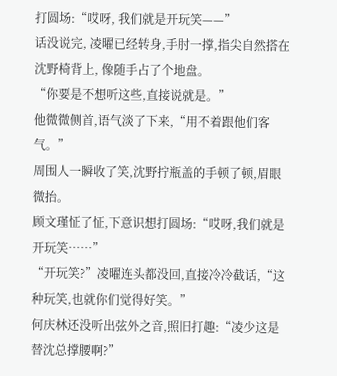打圆场:“哎呀, 我们就是开玩笑——”
话没说完, 凌曜已经转身,手肘一撑,指尖自然搭在沈野椅背上, 像随手占了个地盘。
“你要是不想听这些,直接说就是。”
他微微侧首,语气淡了下来,“用不着跟他们客气。”
周围人一瞬收了笑,沈野拧瓶盖的手顿了顿,眉眼微抬。
顾文瑾怔了怔,下意识想打圆场:“哎呀,我们就是开玩笑……”
“开玩笑?”凌曜连头都没回,直接冷冷截话,“这种玩笑,也就你们觉得好笑。”
何庆林还没听出弦外之音,照旧打趣:“凌少这是替沈总撑腰啊?”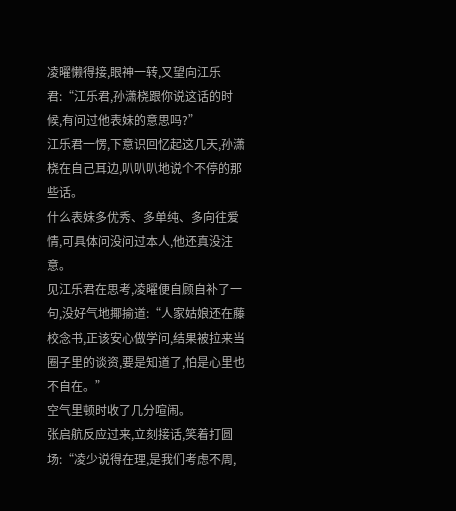凌曜懒得接,眼神一转,又望向江乐君:“江乐君,孙潇桡跟你说这话的时候,有问过他表妹的意思吗?”
江乐君一愣,下意识回忆起这几天,孙潇桡在自己耳边,叭叭叭地说个不停的那些话。
什么表妹多优秀、多单纯、多向往爱情,可具体问没问过本人,他还真没注意。
见江乐君在思考,凌曜便自顾自补了一句,没好气地揶揄道:“人家姑娘还在藤校念书,正该安心做学问,结果被拉来当圈子里的谈资,要是知道了,怕是心里也不自在。”
空气里顿时收了几分喧闹。
张启航反应过来,立刻接话,笑着打圆场:“凌少说得在理,是我们考虑不周,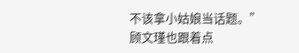不该拿小姑娘当话题。”
顾文瑾也跟着点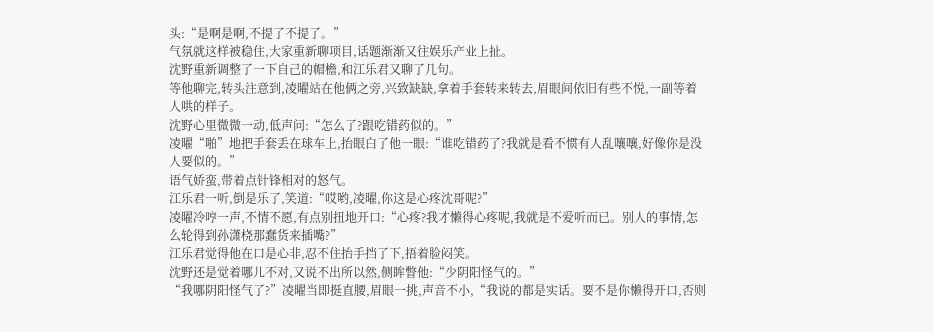头:“是啊是啊,不提了不提了。”
气氛就这样被稳住,大家重新聊项目,话题渐渐又往娱乐产业上扯。
沈野重新调整了一下自己的帽檐,和江乐君又聊了几句。
等他聊完,转头注意到,凌曜站在他俩之旁,兴致缺缺,拿着手套转来转去,眉眼间依旧有些不悦,一副等着人哄的样子。
沈野心里微微一动,低声问:“怎么了?跟吃错药似的。”
凌曜“啪”地把手套丢在球车上,抬眼白了他一眼:“谁吃错药了?我就是看不惯有人乱嚷嚷,好像你是没人要似的。”
语气娇蛮,带着点针锋相对的怒气。
江乐君一听,倒是乐了,笑道:“哎哟,凌曜,你这是心疼沈哥呢?”
凌曜冷哼一声,不情不愿,有点别扭地开口:“心疼?我才懒得心疼呢,我就是不爱听而已。别人的事情,怎么轮得到孙潇桡那蠢货来插嘴?”
江乐君觉得他在口是心非,忍不住抬手挡了下,捂着脸闷笑。
沈野还是觉着哪儿不对,又说不出所以然,侧眸瞥他:“少阴阳怪气的。”
“我哪阴阳怪气了?”凌曜当即挺直腰,眉眼一挑,声音不小,“我说的都是实话。要不是你懒得开口,否则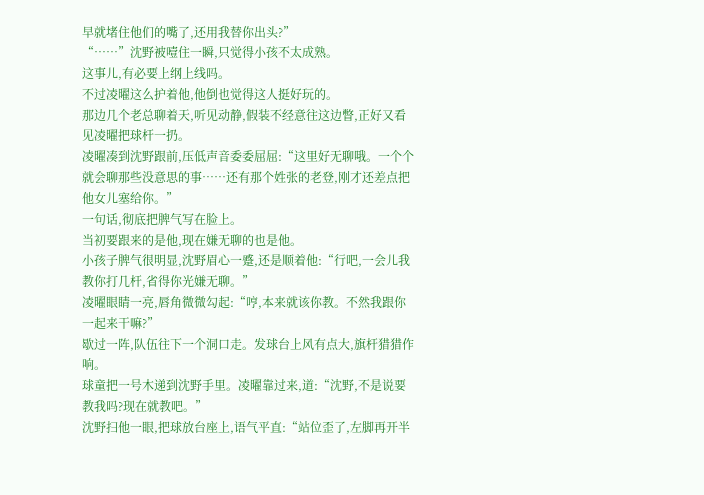早就堵住他们的嘴了,还用我替你出头?”
“……”沈野被噎住一瞬,只觉得小孩不太成熟。
这事儿,有必要上纲上线吗。
不过凌曜这么护着他,他倒也觉得这人挺好玩的。
那边几个老总聊着天,听见动静,假装不经意往这边瞥,正好又看见凌曜把球杆一扔。
凌曜凑到沈野跟前,压低声音委委屈屈:“这里好无聊哦。一个个就会聊那些没意思的事……还有那个姓张的老登,刚才还差点把他女儿塞给你。”
一句话,彻底把脾气写在脸上。
当初要跟来的是他,现在嫌无聊的也是他。
小孩子脾气很明显,沈野眉心一蹙,还是顺着他:“行吧,一会儿我教你打几杆,省得你光嫌无聊。”
凌曜眼睛一亮,唇角微微勾起:“哼,本来就该你教。不然我跟你一起来干嘛?”
歇过一阵,队伍往下一个洞口走。发球台上风有点大,旗杆猎猎作响。
球童把一号木递到沈野手里。凌曜靠过来,道:“沈野,不是说要教我吗?现在就教吧。”
沈野扫他一眼,把球放台座上,语气平直:“站位歪了,左脚再开半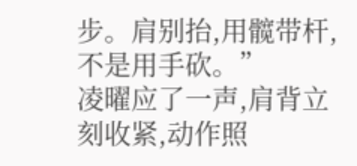步。肩别抬,用髋带杆,不是用手砍。”
凌曜应了一声,肩背立刻收紧,动作照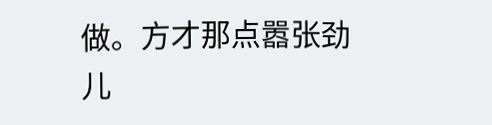做。方才那点嚣张劲儿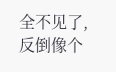全不见了,反倒像个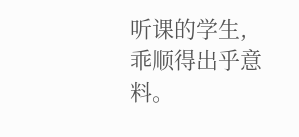听课的学生,乖顺得出乎意料。